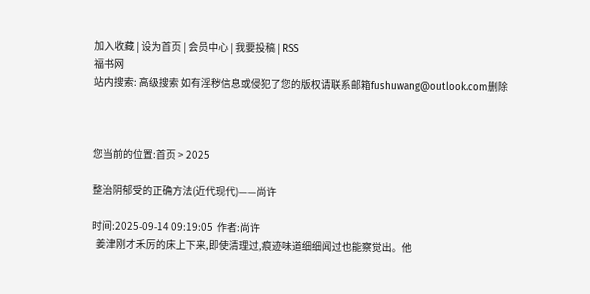加入收藏 | 设为首页 | 会员中心 | 我要投稿 | RSS
福书网
站内搜索: 高级搜索 如有淫秽信息或侵犯了您的版权请联系邮箱fushuwang@outlook.com删除



您当前的位置:首页 > 2025

整治阴郁受的正确方法(近代现代)——尚许

时间:2025-09-14 09:19:05  作者:尚许
  姜津刚才禾厉的床上下来,即使清理过,痕迹味道细细闻过也能察觉出。他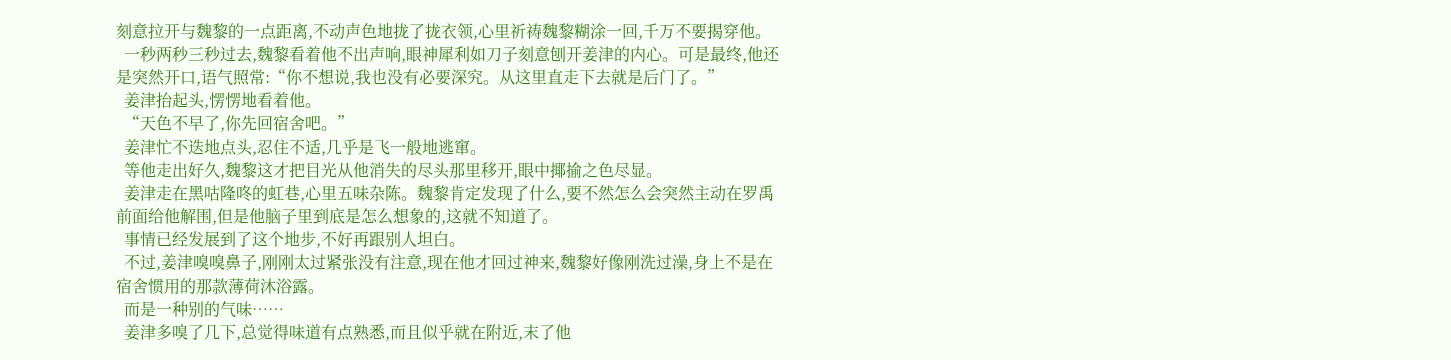刻意拉开与魏黎的一点距离,不动声色地拢了拢衣领,心里祈祷魏黎糊涂一回,千万不要揭穿他。
  一秒两秒三秒过去,魏黎看着他不出声响,眼神犀利如刀子刻意刨开姜津的内心。可是最终,他还是突然开口,语气照常:“你不想说,我也没有必要深究。从这里直走下去就是后门了。”
  姜津抬起头,愣愣地看着他。
  “天色不早了,你先回宿舍吧。”
  姜津忙不迭地点头,忍住不适,几乎是飞一般地逃窜。
  等他走出好久,魏黎这才把目光从他消失的尽头那里移开,眼中揶揄之色尽显。
  姜津走在黑咕隆咚的虹巷,心里五味杂陈。魏黎肯定发现了什么,要不然怎么会突然主动在罗禹前面给他解围,但是他脑子里到底是怎么想象的,这就不知道了。
  事情已经发展到了这个地步,不好再跟别人坦白。
  不过,姜津嗅嗅鼻子,刚刚太过紧张没有注意,现在他才回过神来,魏黎好像刚洗过澡,身上不是在宿舍惯用的那款薄荷沐浴露。
  而是一种别的气味……
  姜津多嗅了几下,总觉得味道有点熟悉,而且似乎就在附近,末了他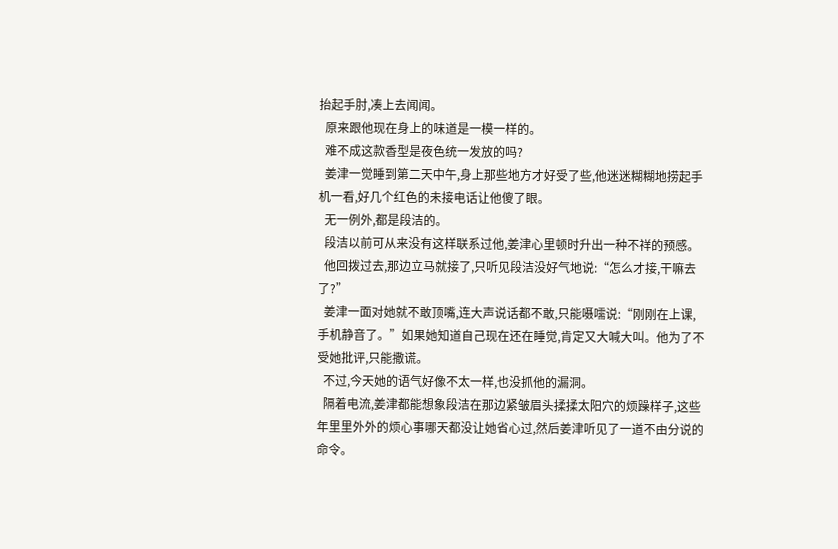抬起手肘,凑上去闻闻。
  原来跟他现在身上的味道是一模一样的。
  难不成这款香型是夜色统一发放的吗?
  姜津一觉睡到第二天中午,身上那些地方才好受了些,他迷迷糊糊地捞起手机一看,好几个红色的未接电话让他傻了眼。
  无一例外,都是段洁的。
  段洁以前可从来没有这样联系过他,姜津心里顿时升出一种不祥的预感。
  他回拨过去,那边立马就接了,只听见段洁没好气地说:“怎么才接,干嘛去了?”
  姜津一面对她就不敢顶嘴,连大声说话都不敢,只能嗫嚅说:“刚刚在上课,手机静音了。”如果她知道自己现在还在睡觉,肯定又大喊大叫。他为了不受她批评,只能撒谎。
  不过,今天她的语气好像不太一样,也没抓他的漏洞。
  隔着电流,姜津都能想象段洁在那边紧皱眉头揉揉太阳穴的烦躁样子,这些年里里外外的烦心事哪天都没让她省心过,然后姜津听见了一道不由分说的命令。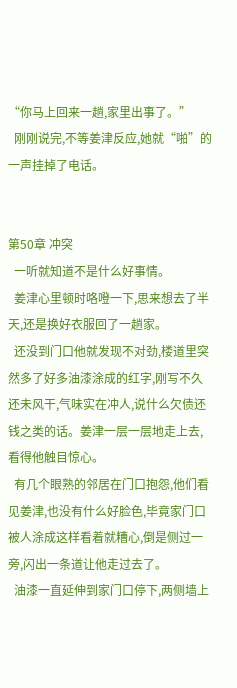“你马上回来一趟,家里出事了。”
  刚刚说完,不等姜津反应,她就“啪”的一声挂掉了电话。


第50章 冲突
  一听就知道不是什么好事情。
  姜津心里顿时咯噔一下,思来想去了半天,还是换好衣服回了一趟家。
  还没到门口他就发现不对劲,楼道里突然多了好多油漆涂成的红字,刚写不久还未风干,气味实在冲人,说什么欠债还钱之类的话。姜津一层一层地走上去,看得他触目惊心。
  有几个眼熟的邻居在门口抱怨,他们看见姜津,也没有什么好脸色,毕竟家门口被人涂成这样看着就糟心,倒是侧过一旁,闪出一条道让他走过去了。
  油漆一直延伸到家门口停下,两侧墙上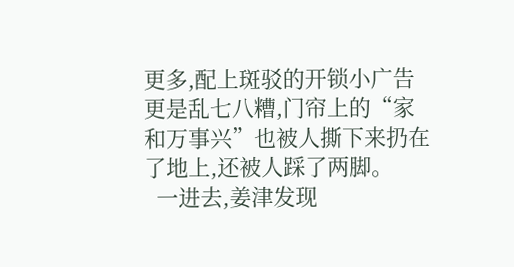更多,配上斑驳的开锁小广告更是乱七八糟,门帘上的“家和万事兴”也被人撕下来扔在了地上,还被人踩了两脚。
  一进去,姜津发现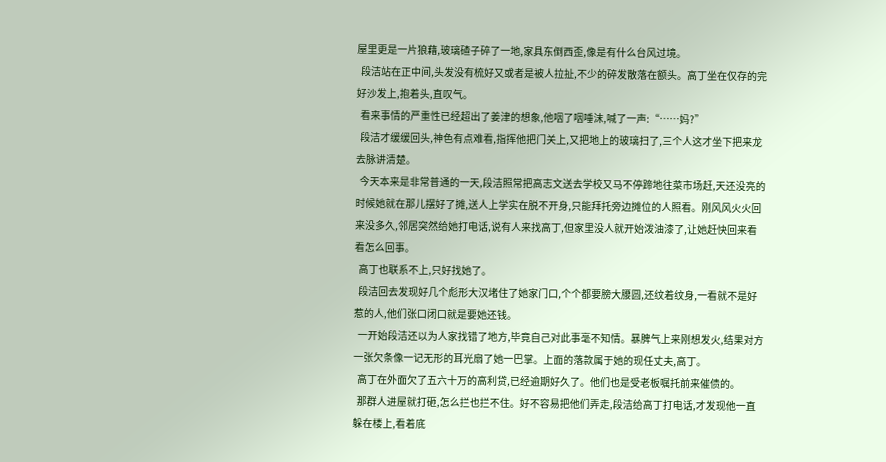屋里更是一片狼藉,玻璃碴子碎了一地,家具东倒西歪,像是有什么台风过境。
  段洁站在正中间,头发没有梳好又或者是被人拉扯,不少的碎发散落在额头。高丁坐在仅存的完好沙发上,抱着头,直叹气。
  看来事情的严重性已经超出了姜津的想象,他咽了咽唾沫,喊了一声:“……妈?”
  段洁才缓缓回头,神色有点难看,指挥他把门关上,又把地上的玻璃扫了,三个人这才坐下把来龙去脉讲清楚。
  今天本来是非常普通的一天,段洁照常把高志文送去学校又马不停蹄地往菜市场赶,天还没亮的时候她就在那儿摆好了摊,送人上学实在脱不开身,只能拜托旁边摊位的人照看。刚风风火火回来没多久,邻居突然给她打电话,说有人来找高丁,但家里没人就开始泼油漆了,让她赶快回来看看怎么回事。
  高丁也联系不上,只好找她了。
  段洁回去发现好几个彪形大汉堵住了她家门口,个个都要膀大腰圆,还纹着纹身,一看就不是好惹的人,他们张口闭口就是要她还钱。
  一开始段洁还以为人家找错了地方,毕竟自己对此事毫不知情。暴脾气上来刚想发火,结果对方一张欠条像一记无形的耳光扇了她一巴掌。上面的落款属于她的现任丈夫,高丁。
  高丁在外面欠了五六十万的高利贷,已经逾期好久了。他们也是受老板嘱托前来催债的。
  那群人进屋就打砸,怎么拦也拦不住。好不容易把他们弄走,段洁给高丁打电话,才发现他一直躲在楼上,看着底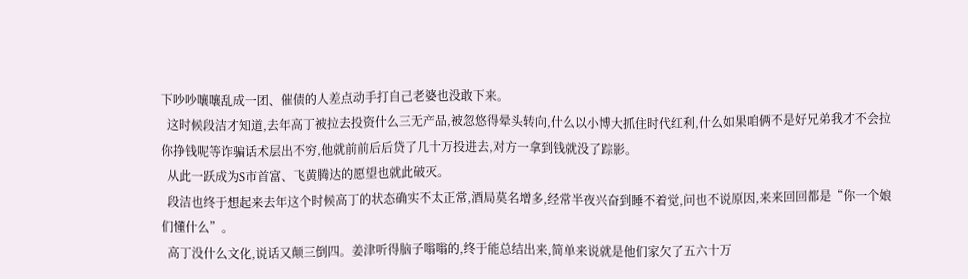下吵吵嚷嚷乱成一团、催债的人差点动手打自己老婆也没敢下来。
  这时候段洁才知道,去年高丁被拉去投资什么三无产品,被忽悠得晕头转向,什么以小博大抓住时代红利,什么如果咱俩不是好兄弟我才不会拉你挣钱呢等诈骗话术层出不穷,他就前前后后贷了几十万投进去,对方一拿到钱就没了踪影。
  从此一跃成为S市首富、飞黄腾达的愿望也就此破灭。
  段洁也终于想起来去年这个时候高丁的状态确实不太正常,酒局莫名增多,经常半夜兴奋到睡不着觉,问也不说原因,来来回回都是“你一个娘们懂什么”。
  高丁没什么文化,说话又颠三倒四。姜津听得脑子嗡嗡的,终于能总结出来,简单来说就是他们家欠了五六十万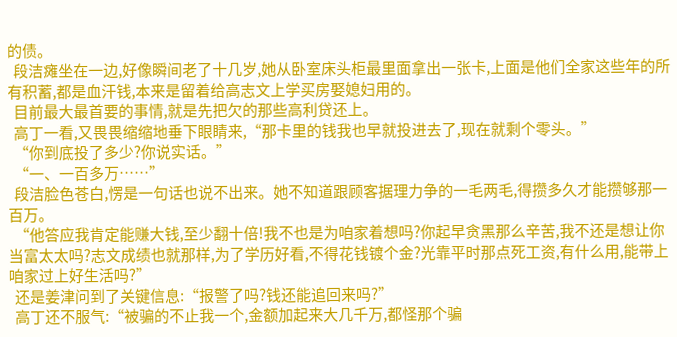的债。
  段洁瘫坐在一边,好像瞬间老了十几岁,她从卧室床头柜最里面拿出一张卡,上面是他们全家这些年的所有积蓄,都是血汗钱,本来是留着给高志文上学买房娶媳妇用的。
  目前最大最首要的事情,就是先把欠的那些高利贷还上。
  高丁一看,又畏畏缩缩地垂下眼睛来,“那卡里的钱我也早就投进去了,现在就剩个零头。”
  “你到底投了多少?你说实话。”
  “一、一百多万……”
  段洁脸色苍白,愣是一句话也说不出来。她不知道跟顾客据理力争的一毛两毛,得攒多久才能攒够那一百万。
  “他答应我肯定能赚大钱,至少翻十倍!我不也是为咱家着想吗?你起早贪黑那么辛苦,我不还是想让你当富太太吗?志文成绩也就那样,为了学历好看,不得花钱镀个金?光靠平时那点死工资,有什么用,能带上咱家过上好生活吗?”
  还是姜津问到了关键信息:“报警了吗?钱还能追回来吗?”
  高丁还不服气:“被骗的不止我一个,金额加起来大几千万,都怪那个骗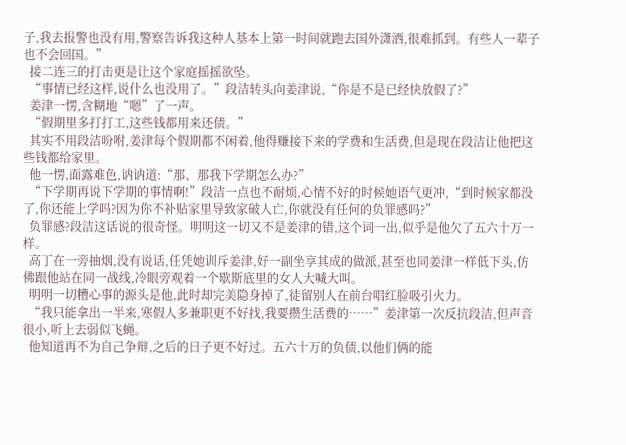子,我去报警也没有用,警察告诉我这种人基本上第一时间就跑去国外潇洒,很难抓到。有些人一辈子也不会回国。”
  接二连三的打击更是让这个家庭摇摇欲坠。
  “事情已经这样,说什么也没用了。”段洁转头向姜津说,“你是不是已经快放假了?”
  姜津一愣,含糊地“嗯”了一声。
  “假期里多打打工,这些钱都用来还债。”
  其实不用段洁吩咐,姜津每个假期都不闲着,他得赚接下来的学费和生活费,但是现在段洁让他把这些钱都给家里。
  他一愣,面露难色,讷讷道:“那、那我下学期怎么办?”
  “下学期再说下学期的事情啊!”段洁一点也不耐烦,心情不好的时候她语气更冲,“到时候家都没了,你还能上学吗?因为你不补贴家里导致家破人亡,你就没有任何的负罪感吗?”
  负罪感?段洁这话说的很奇怪。明明这一切又不是姜津的错,这个词一出,似乎是他欠了五六十万一样。
  高丁在一旁抽烟,没有说话,任凭她训斥姜津,好一副坐享其成的做派,甚至也同姜津一样低下头,仿佛跟他站在同一战线,冷眼旁观着一个歇斯底里的女人大喊大叫。
  明明一切糟心事的源头是他,此时却完美隐身掉了,徒留别人在前台唱红脸吸引火力。
  “我只能拿出一半来,寒假人多兼职更不好找,我要攒生活费的……”姜津第一次反抗段洁,但声音很小,听上去弱似飞蝇。
  他知道再不为自己争辩,之后的日子更不好过。五六十万的负债,以他们俩的能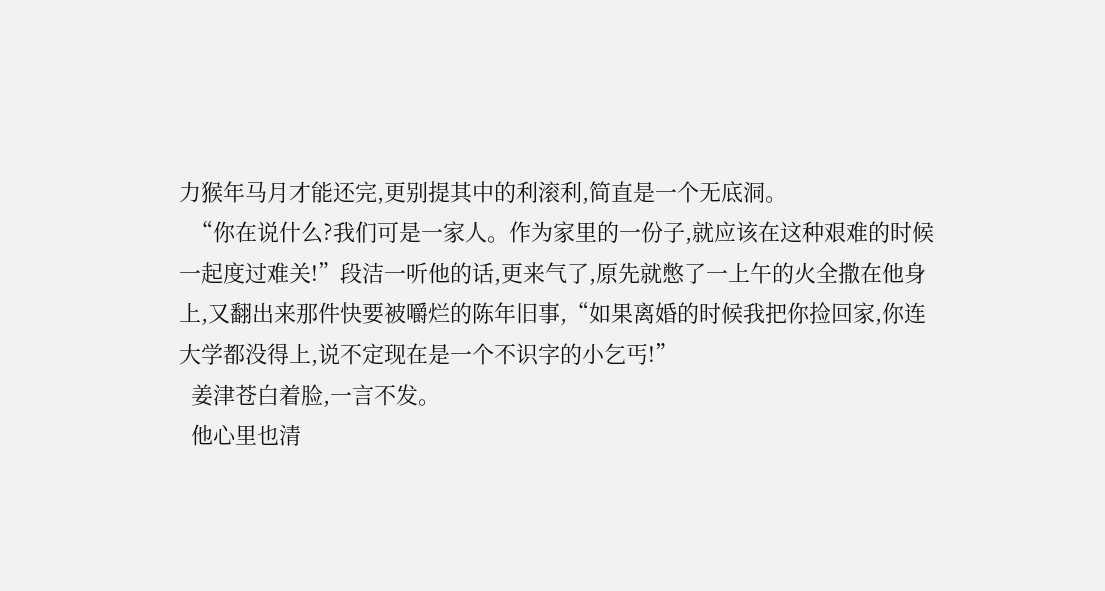力猴年马月才能还完,更别提其中的利滚利,简直是一个无底洞。
  “你在说什么?我们可是一家人。作为家里的一份子,就应该在这种艰难的时候一起度过难关!”段洁一听他的话,更来气了,原先就憋了一上午的火全撒在他身上,又翻出来那件快要被嚼烂的陈年旧事,“如果离婚的时候我把你捡回家,你连大学都没得上,说不定现在是一个不识字的小乞丐!”
  姜津苍白着脸,一言不发。
  他心里也清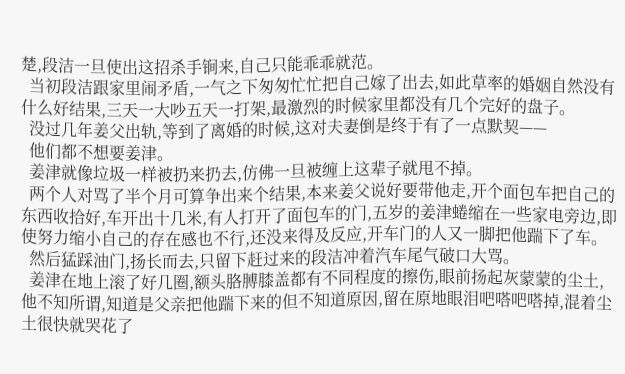楚,段洁一旦使出这招杀手锏来,自己只能乖乖就范。
  当初段洁跟家里闹矛盾,一气之下匆匆忙忙把自己嫁了出去,如此草率的婚姻自然没有什么好结果,三天一大吵五天一打架,最激烈的时候家里都没有几个完好的盘子。
  没过几年姜父出轨,等到了离婚的时候,这对夫妻倒是终于有了一点默契——
  他们都不想要姜津。
  姜津就像垃圾一样被扔来扔去,仿佛一旦被缠上这辈子就甩不掉。
  两个人对骂了半个月可算争出来个结果,本来姜父说好要带他走,开个面包车把自己的东西收拾好,车开出十几米,有人打开了面包车的门,五岁的姜津蜷缩在一些家电旁边,即使努力缩小自己的存在感也不行,还没来得及反应,开车门的人又一脚把他踹下了车。
  然后猛踩油门,扬长而去,只留下赶过来的段洁冲着汽车尾气破口大骂。
  姜津在地上滚了好几圈,额头胳膊膝盖都有不同程度的擦伤,眼前扬起灰蒙蒙的尘土,他不知所谓,知道是父亲把他踹下来的但不知道原因,留在原地眼泪吧嗒吧嗒掉,混着尘土很快就哭花了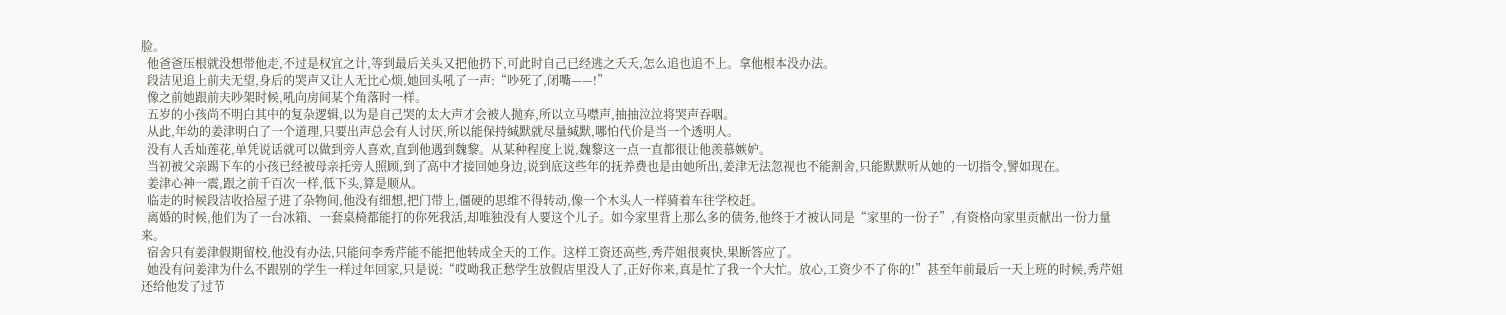脸。
  他爸爸压根就没想带他走,不过是权宜之计,等到最后关头又把他扔下,可此时自己已经逃之夭夭,怎么追也追不上。拿他根本没办法。
  段洁见追上前夫无望,身后的哭声又让人无比心烦,她回头吼了一声:“吵死了,闭嘴——!”
  像之前她跟前夫吵架时候,吼向房间某个角落时一样。
  五岁的小孩尚不明白其中的复杂逻辑,以为是自己哭的太大声才会被人抛弃,所以立马噤声,抽抽泣泣将哭声吞咽。
  从此,年幼的姜津明白了一个道理,只要出声总会有人讨厌,所以能保持缄默就尽量缄默,哪怕代价是当一个透明人。
  没有人舌灿莲花,单凭说话就可以做到旁人喜欢,直到他遇到魏黎。从某种程度上说,魏黎这一点一直都很让他羡慕嫉妒。
  当初被父亲踢下车的小孩已经被母亲托旁人照顾,到了高中才接回她身边,说到底这些年的抚养费也是由她所出,姜津无法忽视也不能割舍,只能默默听从她的一切指令,譬如现在。
  姜津心神一震,跟之前千百次一样,低下头,算是顺从。
  临走的时候段洁收拾屋子进了杂物间,他没有细想,把门带上,僵硬的思维不得转动,像一个木头人一样骑着车往学校赶。
  离婚的时候,他们为了一台冰箱、一套桌椅都能打的你死我活,却唯独没有人要这个儿子。如今家里背上那么多的债务,他终于才被认同是“家里的一份子”,有资格向家里贡献出一份力量来。
  宿舍只有姜津假期留校,他没有办法,只能问李秀芹能不能把他转成全天的工作。这样工资还高些,秀芹姐很爽快,果断答应了。
  她没有问姜津为什么不跟别的学生一样过年回家,只是说:“哎呦我正愁学生放假店里没人了,正好你来,真是忙了我一个大忙。放心,工资少不了你的!”甚至年前最后一天上班的时候,秀芹姐还给他发了过节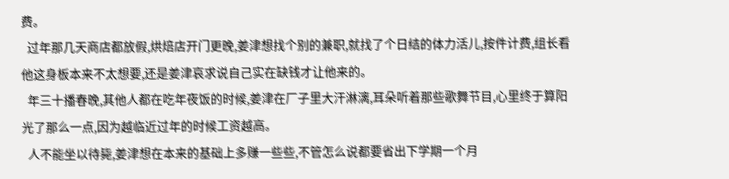费。
  过年那几天商店都放假,烘焙店开门更晚,姜津想找个别的兼职,就找了个日结的体力活儿,按件计费,组长看他这身板本来不太想要,还是姜津哀求说自己实在缺钱才让他来的。
  年三十播春晚,其他人都在吃年夜饭的时候,姜津在厂子里大汗淋漓,耳朵听着那些歌舞节目,心里终于算阳光了那么一点,因为越临近过年的时候工资越高。
  人不能坐以待毙,姜津想在本来的基础上多赚一些些,不管怎么说都要省出下学期一个月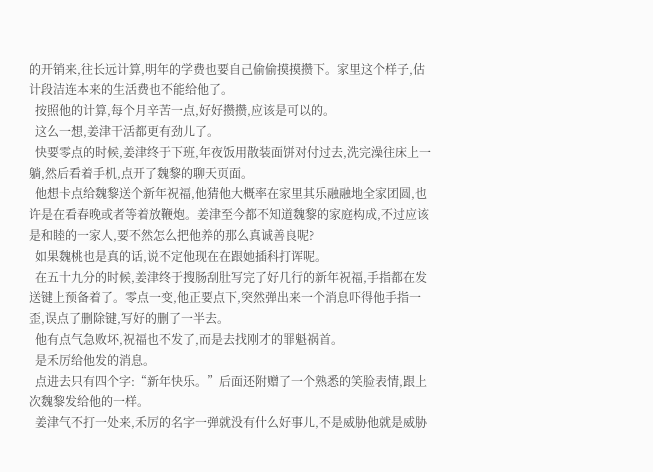的开销来,往长远计算,明年的学费也要自己偷偷摸摸攒下。家里这个样子,估计段洁连本来的生活费也不能给他了。
  按照他的计算,每个月辛苦一点,好好攒攒,应该是可以的。
  这么一想,姜津干活都更有劲儿了。
  快要零点的时候,姜津终于下班,年夜饭用散装面饼对付过去,洗完澡往床上一躺,然后看着手机,点开了魏黎的聊天页面。
  他想卡点给魏黎送个新年祝福,他猜他大概率在家里其乐融融地全家团圆,也许是在看春晚或者等着放鞭炮。姜津至今都不知道魏黎的家庭构成,不过应该是和睦的一家人,要不然怎么把他养的那么真诚善良呢?
  如果魏桃也是真的话,说不定他现在在跟她插科打诨呢。
  在五十九分的时候,姜津终于搜肠刮肚写完了好几行的新年祝福,手指都在发送键上预备着了。零点一变,他正要点下,突然弹出来一个消息吓得他手指一歪,误点了删除键,写好的删了一半去。
  他有点气急败坏,祝福也不发了,而是去找刚才的罪魁祸首。
  是禾厉给他发的消息。
  点进去只有四个字:“新年快乐。”后面还附赠了一个熟悉的笑脸表情,跟上次魏黎发给他的一样。
  姜津气不打一处来,禾厉的名字一弹就没有什么好事儿,不是威胁他就是威胁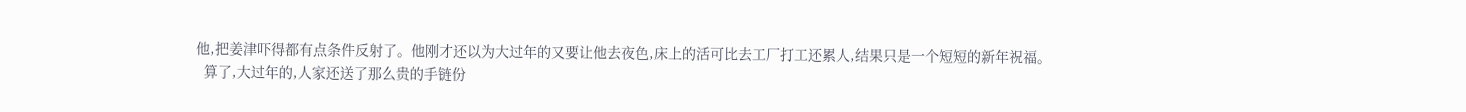他,把姜津吓得都有点条件反射了。他刚才还以为大过年的又要让他去夜色,床上的活可比去工厂打工还累人,结果只是一个短短的新年祝福。
  算了,大过年的,人家还送了那么贵的手链份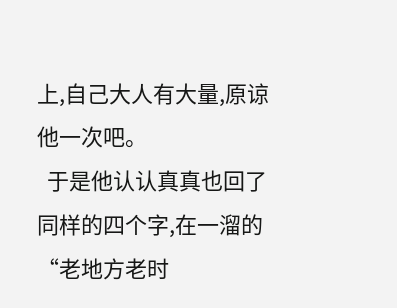上,自己大人有大量,原谅他一次吧。
  于是他认认真真也回了同样的四个字,在一溜的“老地方老时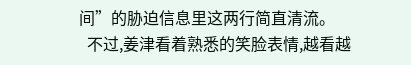间”的胁迫信息里这两行简直清流。
  不过,姜津看着熟悉的笑脸表情,越看越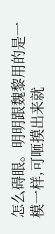怎么碍眼。明明跟魏黎用的是一模一样,可咂摸出来就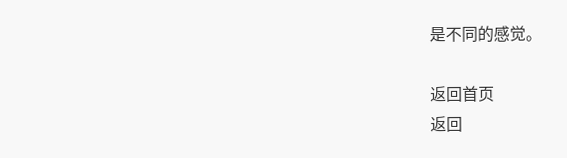是不同的感觉。

返回首页
返回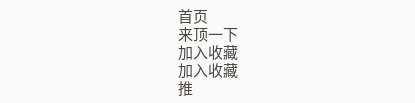首页
来顶一下
加入收藏
加入收藏
推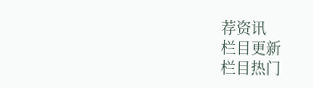荐资讯
栏目更新
栏目热门